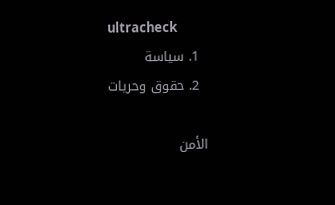ultracheck
  1. سياسة
  2. حقوق وحريات

الأمن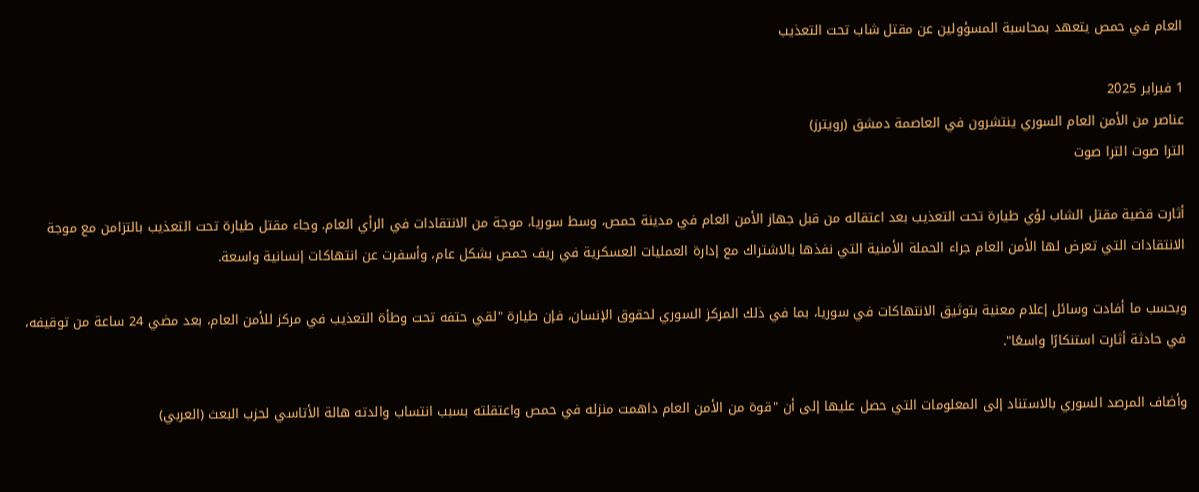العام في حمص يتعهد بمحاسبة المسؤولين عن مقتل شاب تحت التعذيب

1 فبراير 2025
عناصر من الأمن العام السوري ينتشرون في العاصمة دمشق (رويترز)
الترا صوت الترا صوت

أثارت قضية مقتل الشاب لؤي طيارة تحت التعذيب بعد اعتقاله من قبل جهاز الأمن العام في مدينة حمص، وسط سوريا، موجة من الانتقادات في الرأي العام. وجاء مقتل طيارة تحت التعذيب بالتزامن مع موجة الانتقادات التي تعرض لها الأمن العام جراء الحملة الأمنية التي نفذها بالاشتراك مع إدارة العمليات العسكرية في ريف حمص بشكل عام، وأسفرت عن انتهاكات إنسانية واسعة.

وبحسب ما أفادت وسائل إعلام معنية بتوثيق الانتهاكات في سوريا، بما في ذلك المركز السوري لحقوق الإنسان، فإن طيارة "لقي حتفه تحت وطأة التعذيب في مركز للأمن العام، بعد مضي 24 ساعة من توقيفه، في حادثة أثارت استنكارًا واسعًا".

وأضاف المرصد السوري بالاستناد إلى المعلومات التي حصل عليها إلى أن "قوة من الأمن العام داهمت منزله في حمص واعتقلته بسبب انتساب والدته هالة الأتاسي لحزب البعث (العربي)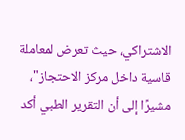الاشتراكي، حيث تعرض لمعاملة قاسية داخل مركز الاحتجاز"، مشيرًا إلى أن التقرير الطبي أكد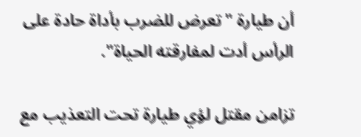أن طيارة "تعرض للضرب بأداة حادة على الرأس أدت لمفارقته الحياة".

تزامن مقتل لؤي طيارة تحت التعذيب مع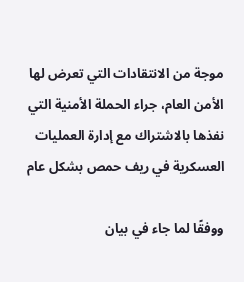موجة من الانتقادات التي تعرض لها الأمن العام، جراء الحملة الأمنية التي نفذها بالاشتراك مع إدارة العمليات العسكرية في ريف حمص بشكل عام

ووفقًا لما جاء في بيان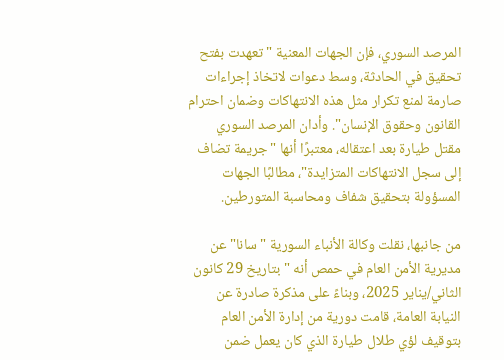المرصد السوري، فإن الجهات المعنية "تعهدت بفتح تحقيق في الحادثة، وسط دعوات لاتخاذ إجراءات صارمة لمنع تكرار مثل هذه الانتهاكات وضمان احترام القانون وحقوق الإنسان". وأدان المرصد السوري مقتل طيارة بعد اعتقاله، معتبرًا أنها "جريمة تضاف إلى سجل الانتهاكات المتزايدة"، مطالبًا الجهات المسؤولة بتحقيق شفاف ومحاسبة المتورطين.

من جانبها، نقلت وكالة الأنباء السورية "سانا" عن مديرية الأمن العام في حمص أنه "بتاريخ 29 كانون الثاني/يناير 2025، وبناءً على مذكرة صادرة عن النيابة العامة، قامت دورية من إدارة الأمن العام بتوقيف لؤي طلال طيارة الذي كان يعمل ضمن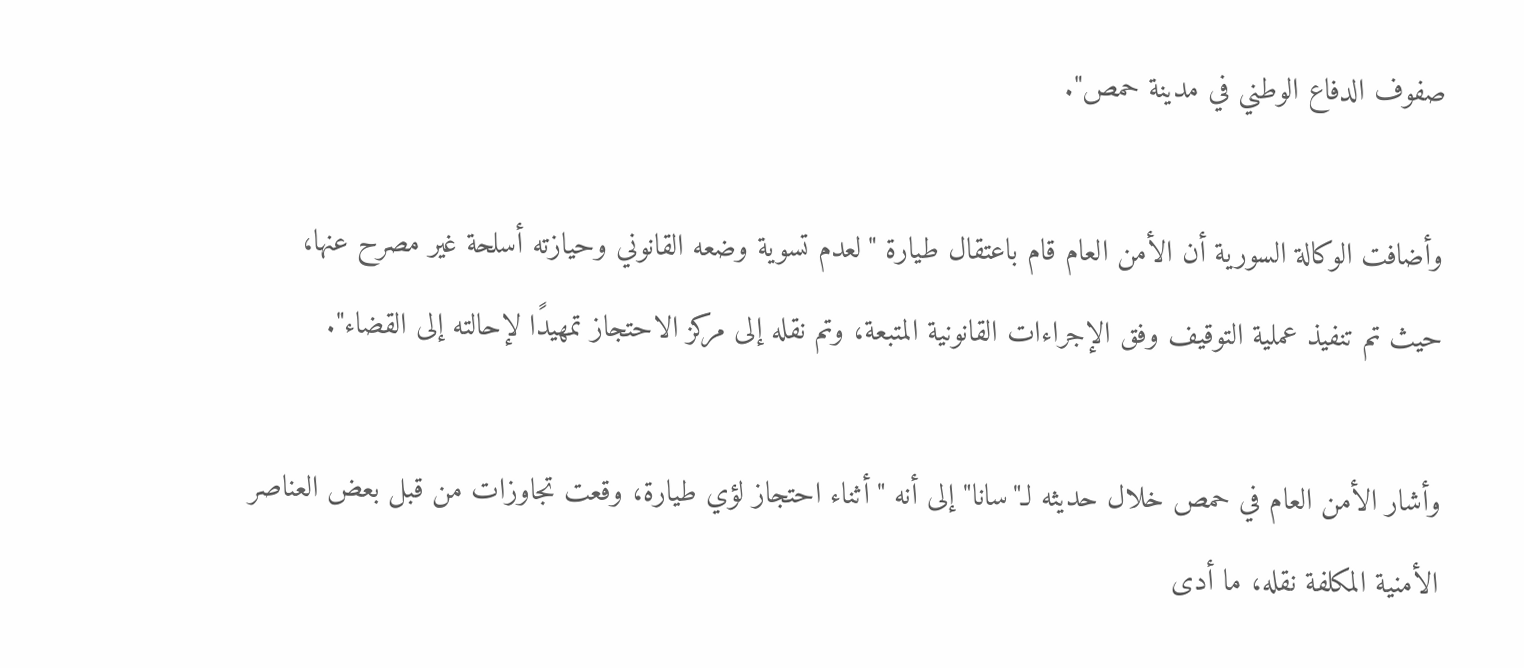صفوف الدفاع الوطني في مدينة حمص".

وأضافت الوكالة السورية أن الأمن العام قام باعتقال طيارة "لعدم تسوية وضعه القانوني وحيازته أسلحة غير مصرح عنها، حيث تم تنفيذ عملية التوقيف وفق الإجراءات القانونية المتبعة، وتم نقله إلى مركز الاحتجاز تمهيدًا لإحالته إلى القضاء".

وأشار الأمن العام في حمص خلال حديثه لـ"سانا" إلى أنه "أثناء احتجاز لؤي طيارة، وقعت تجاوزات من قبل بعض العناصر الأمنية المكلفة نقله، ما أدى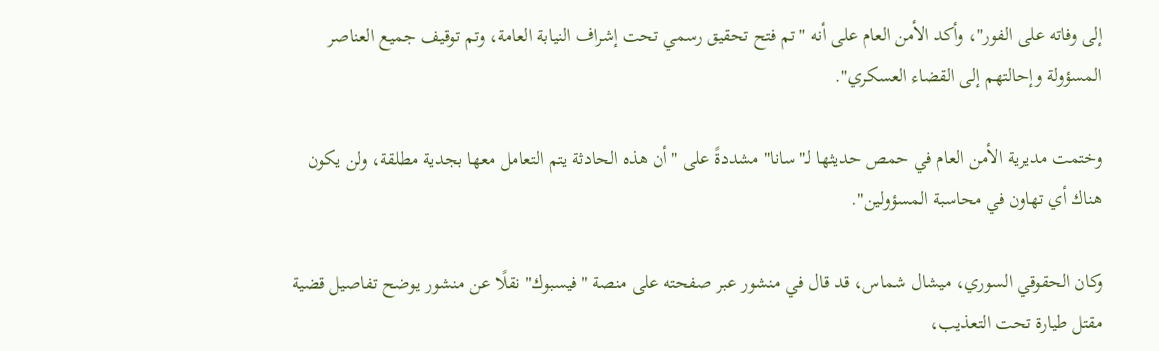إلى وفاته على الفور"، وأكد الأمن العام على أنه "تم فتح تحقيق رسمي تحت إشراف النيابة العامة، وتم توقيف جميع العناصر المسؤولة وإحالتهم إلى القضاء العسكري".

وختمت مديرية الأمن العام في حمص حديثها لـ"سانا" مشددةً على "أن هذه الحادثة يتم التعامل معها بجدية مطلقة، ولن يكون هناك أي تهاون في محاسبة المسؤولين".

وكان الحقوقي السوري، ميشال شماس، قد قال في منشور عبر صفحته على منصة "فيسبوك" نقلًا عن منشور يوضح تفاصيل قضية مقتل طيارة تحت التعذيب،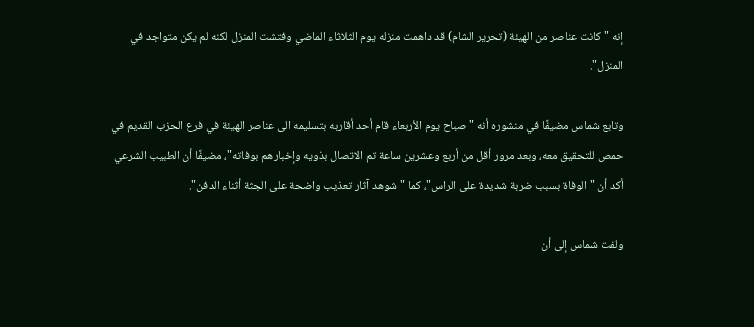إنه "كانت عناصر من الهيئة (تحرير الشام) قد داهمت منزله يوم الثلاثاء الماضي وفتشت المنزل لكنه لم يكن متواجد في المنزل".

وتابع شماس مضيفًا في منشوره أنه "صباح يوم الأربعاء قام أحد أقاربه بتسليمه الى عناصر الهيئة في فرع الحزب القديم في حمص للتحقيق معه، وبعد مرور أقل من أربع وعشرين ساعة تم الاتصال بذويه وإخبارهم بوفاته"، مضيفًا أن الطبيب الشرعي أكد أن "الوفاة بسبب ضربة شديدة على الراس"، كما "شوهد آثار تعذيب واضحة على الجثة أثناء الدفن".

ولفت شماس إلى أن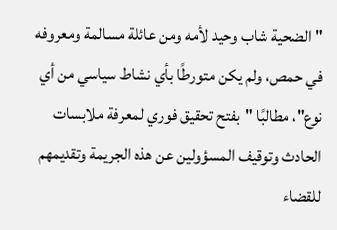"الضحية شاب وحيد لأمه ومن عائلة مسالمة ومعروفه في حمص، ولم يكن متورطًا بأي نشاط سياسي من أي نوع"، مطالبًا "بفتح تحقيق فوري لمعرفة ملابسات الحادث وتوقيف المسؤولين عن هذه الجريمة وتقديمهم للقضاء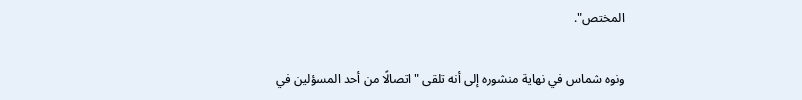المختص".

ونوه شماس في نهاية منشوره إلى أنه تلقى "اتصالًا من أحد المسؤلين في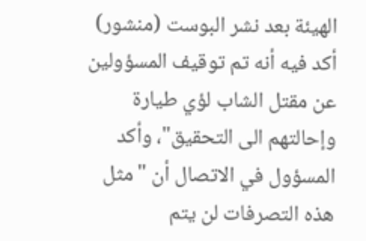الهيئة بعد نشر البوست (منشور) أكد فيه أنه تم توقيف المسؤولين عن مقتل الشاب لؤي طيارة وإحالتهم الى التحقيق"، وأكد المسؤول في الاتصال أن "مثل هذه التصرفات لن يتم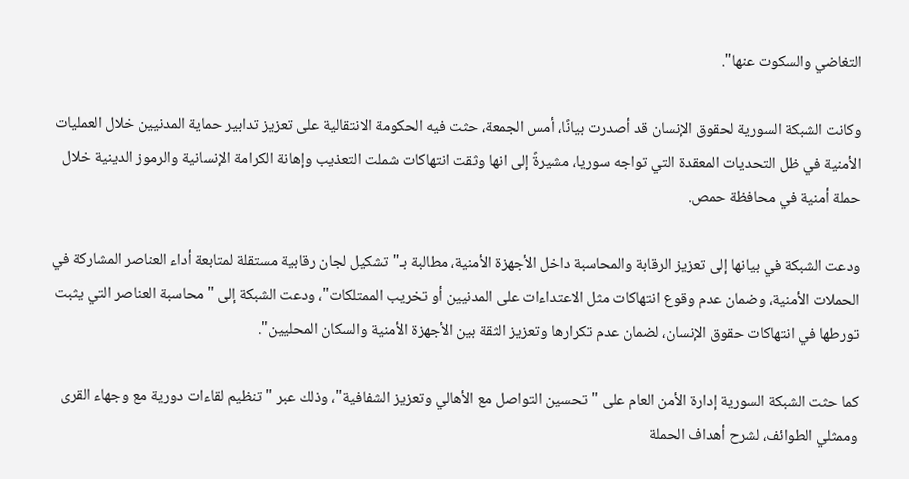التغاضي والسكوت عنها".

وكانت الشبكة السورية لحقوق الإنسان قد أصدرت بيانًا، أمس الجمعة، حثت فيه الحكومة الانتقالية على تعزيز تدابير حماية المدنيين خلال العمليات الأمنية في ظل التحديات المعقدة التي تواجه سوريا، مشيرةً إلى انها وثقت انتهاكات شملت التعذيب وإهانة الكرامة الإنسانية والرموز الدينية خلال حملة أمنية في محافظة حمص.

ودعت الشبكة في بيانها إلى تعزيز الرقابة والمحاسبة داخل الأجهزة الأمنية، مطالبة بـ"تشكيل لجان رقابية مستقلة لمتابعة أداء العناصر المشاركة في الحملات الأمنية، وضمان عدم وقوع انتهاكات مثل الاعتداءات على المدنيين أو تخريب الممتلكات"، ودعت الشبكة إلى "محاسبة العناصر التي يثبت تورطها في انتهاكات حقوق الإنسان، لضمان عدم تكرارها وتعزيز الثقة بين الأجهزة الأمنية والسكان المحليين".

كما حثت الشبكة السورية إدارة الأمن العام على "تحسين التواصل مع الأهالي وتعزيز الشفافية"، وذلك عبر "تنظيم لقاءات دورية مع وجهاء القرى وممثلي الطوائف، لشرح أهداف الحملة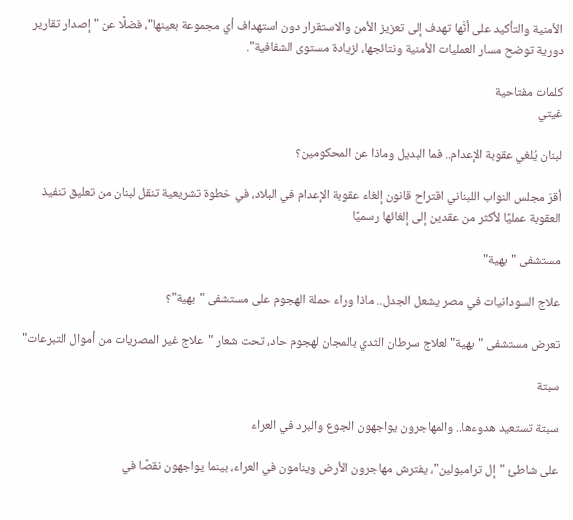الأمنية والتأكيد على أنَّها تهدف إلى تعزيز الأمن والاستقرار دون استهداف أي مجموعة بعينها"، فضلًا عن "إصدار تقارير دورية توضح مسار العمليات الأمنية ونتائجها، لزيادة مستوى الشفافية".

كلمات مفتاحية
غيتي

لبنان يُلغي عقوبة الإعدام.. فما البديل وماذا عن المحكومين؟

أقرّ مجلس النواب اللبناني اقتراح قانون إلغاء عقوبة الإعدام في البلاد، في خطوة تشريعية تنقل لبنان من تعليق تنفيذ العقوبة عمليًا لأكثر من عقدين إلى إلغائها رسميًا

مستشفى "بهية"

علاج السودانيات في مصر يشعل الجدل.. ماذا وراء حملة الهجوم على مستشفى "بهية"؟

تعرض مستشفى "بهية" لعلاج سرطان الثدي بالمجان لهجوم حاد، تحت شعار "علاج غير المصريات من أموال التبرعات"

سبتة

سبتة تستعيد هدوءها.. والمهاجرون يواجهون الجوع والبرد في العراء

على شاطئ "إل ترامبولين"، يفترش مهاجرون الأرض وينامون في العراء، بينما يواجهون نقصًا في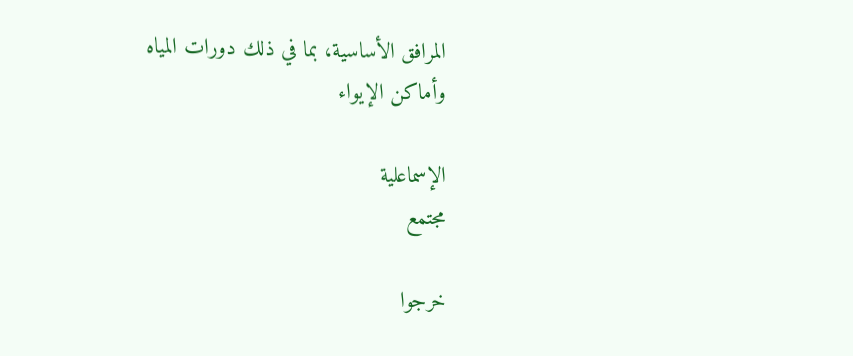المرافق الأساسية، بما في ذلك دورات المياه وأماكن الإيواء

الإسماعلية
مجتمع

خرجوا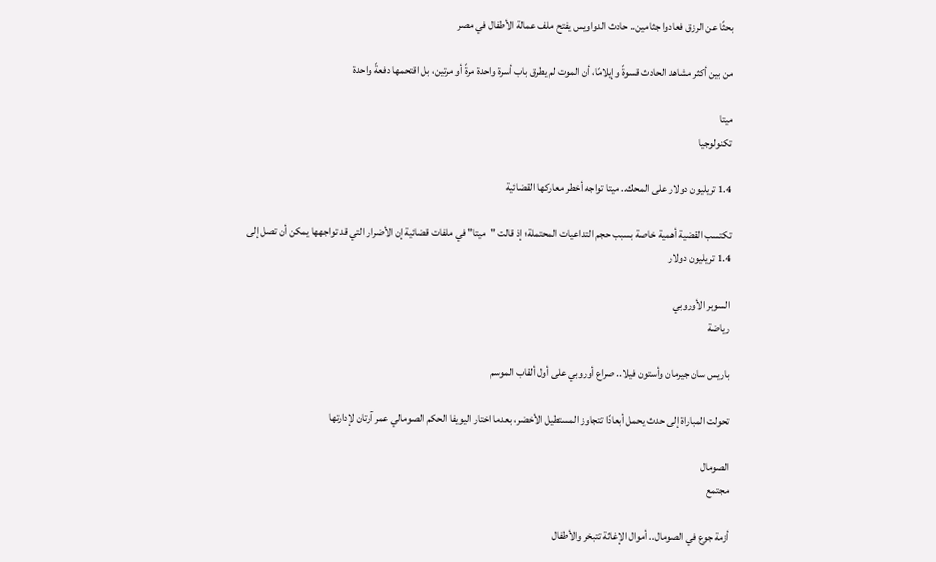بحثًا عن الرزق فعادوا جثامين.. حادث الدواويس يفتح ملف عمالة الأطفال في مصر

من بين أكثر مشاهد الحادث قسوةً وإيلامًا، أن الموت لم يطرق باب أسرة واحدة مرةً أو مرتين، بل اقتحمها دفعةً واحدة

ميتا
تكنولوجيا

1.4 تريليون دولار على المحك.. ميتا تواجه أخطر معاركها القضائية

تكتسب القضية أهمية خاصة بسبب حجم التداعيات المحتملة؛ إذ قالت "ميتا" في ملفات قضائية إن الأضرار التي قد تواجهها يمكن أن تصل إلى 1.4 تريليون دولار

السوبر الأوروبي
رياضة

باريس سان جيرمان وأستون فيلا.. صراع أوروبي على أول ألقاب الموسم

تحولت المباراة إلى حدث يحمل أبعادًا تتجاوز المستطيل الأخضر، بعدما اختار اليويفا الحكم الصومالي عمر آرتان لإدارتها

الصومال
مجتمع

أزمة جوع في الصومال.. أموال الإغاثة تتبخر والأطفال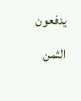يدفعون الثمن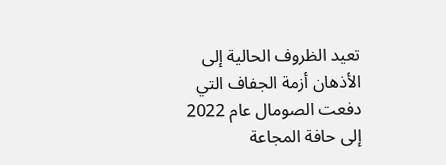تعيد الظروف الحالية إلى الأذهان أزمة الجفاف التي دفعت الصومال عام 2022 إلى حافة المجاعة